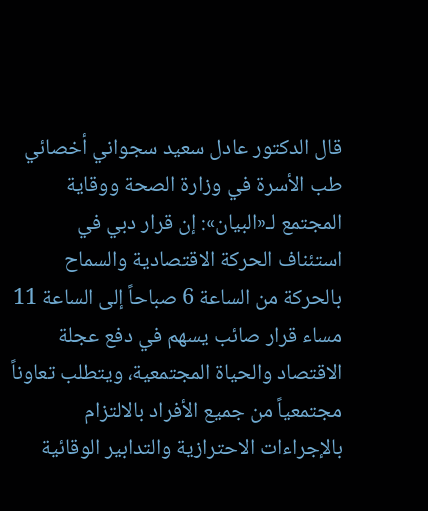قال الدكتور عادل سعيد سجواني أخصائي طب الأسرة في وزارة الصحة ووقاية المجتمع لـ«البيان»: إن قرار دبي في استئناف الحركة الاقتصادية والسماح بالحركة من الساعة 6 صباحاً إلى الساعة 11 مساء قرار صائب يسهم في دفع عجلة الاقتصاد والحياة المجتمعية، ويتطلب تعاوناً مجتمعياً من جميع الأفراد بالالتزام بالإجراءات الاحترازية والتدابير الوقائية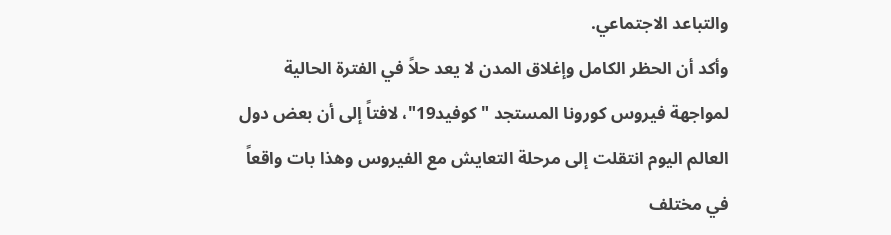والتباعد الاجتماعي.
وأكد أن الحظر الكامل وإغلاق المدن لا يعد حلاً في الفترة الحالية لمواجهة فيروس كورونا المستجد "كوفيد19"، لافتاً إلى أن بعض دول العالم اليوم انتقلت إلى مرحلة التعايش مع الفيروس وهذا بات واقعاً في مختلف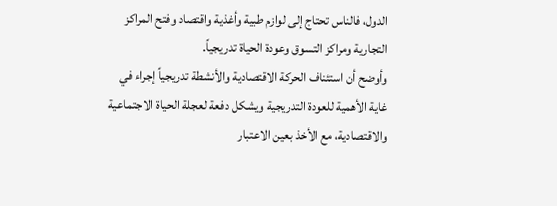الدول، فالناس تحتاج إلى لوازم طبية وأغذية واقتصاد وفتح المراكز التجارية ومراكز التسوق وعودة الحياة تدريجياً.
وأوضح أن استئناف الحركة الاقتصادية والأنشطة تدريجياً إجراء في غاية الأهمية للعودة التدريجية ويشكل دفعة لعجلة الحياة الاجتماعية والاقتصادية، مع الأخذ بعين الاعتبار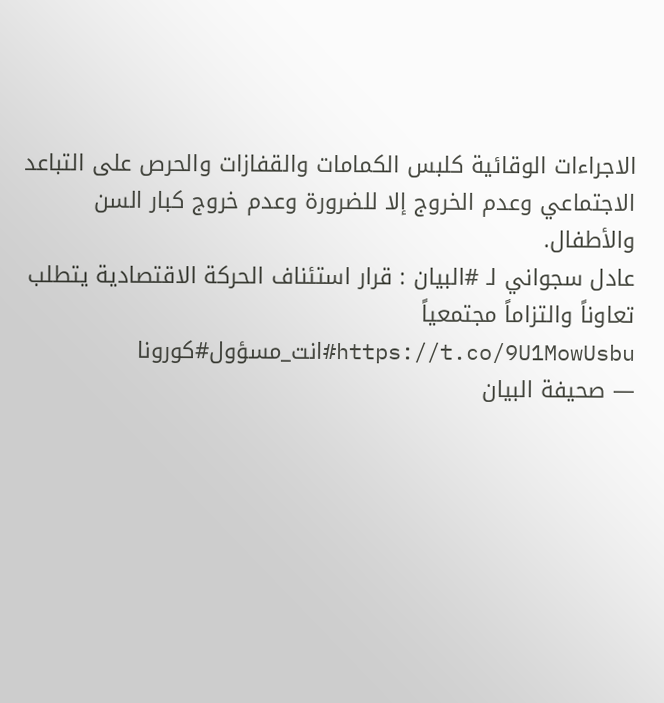الاجراءات الوقائية كلبس الكمامات والقفازات والحرص على التباعد الاجتماعي وعدم الخروج إلا للضرورة وعدم خروج كبار السن والأطفال.
عادل سجواني لـ #البيان : قرار استئناف الحركة الاقتصادية يتطلب تعاوناً والتزاماً مجتمعياً https://t.co/9U1MowUsbu#انت_مسؤول#كورونا
— صحيفة البيان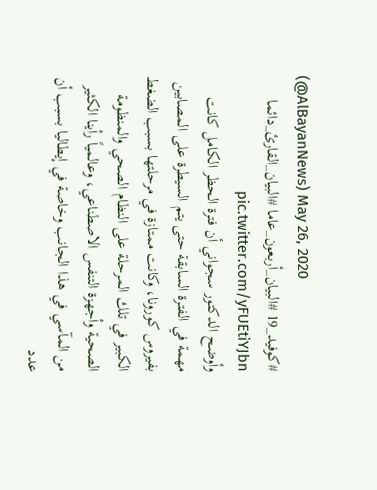(@AlBayanNews) May 26, 2020
#كوفيد_19 #البيان_أربعون_عاما #البيان_القارئ_دائما pic.twitter.com/yFUEtiYJbn
وأوضح الدكتور سجواني أن فترة الحظر الكامل كانت مهمة في الفترة السابقة حتى يتم السيطرة على المصابين بفيروس كورونا، وكانت ممتازة في مرحلتها بسبب الضغط الكبير في تلك المرحلة على النظام الصحي والمنظومة الصحية وأجهزة التنفس الاصطناعي، وعالمياً رأينا الكثير من المآسي في هذا الجانب وخاصة في إيطاليا بسبب أن عدد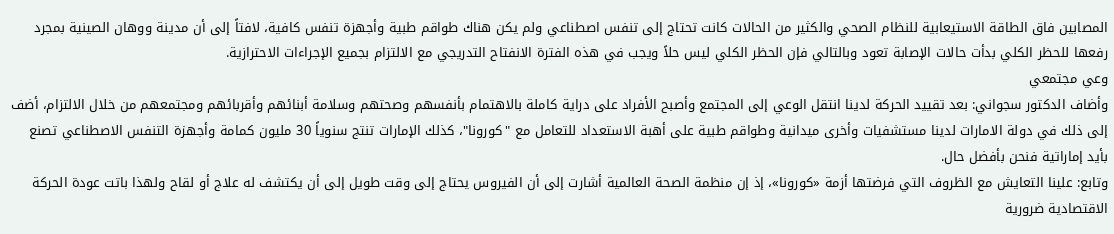المصابين فاق الطاقة الاستيعابية للنظام الصحي والكثير من الحالات كانت تحتاج إلى تنفس اصطناعي ولم يكن هناك طواقم طبية وأجهزة تنفس كافية، لافتاً إلى أن مدينة ووهان الصينية بمجرد رفعها للحظر الكلي بدأت حالات الإصابة تعود وبالتالي فإن الحظر الكلي ليس حلاً ويجب في هذه الفترة الانفتاح التدريجي مع الالتزام بجميع الإجراءات الاحترازية.
وعي مجتمعي
وأضاف الدكتور سجواني: بعد تقييد الحركة لدينا انتقل الوعي إلى المجتمع وأصبح الأفراد على دراية كاملة بالاهتمام بأنفسهم وصحتهم وسلامة أبنائهم وأقربائهم ومجتمعهم من خلال الالتزام، أضف إلى ذلك في دولة الامارات لدينا مستشفيات وأخرى ميدانية وطواقم طبية على أهبة الاستعداد للتعامل مع "كورونا"، كذلك الإمارات تنتج سنوياً 30 مليون كمامة وأجهزة التنفس الاصطناعي تصنع بأيد إماراتية فنحن بأفضل حال.
وتابع: علينا التعايش مع الظروف التي فرضتها أزمة «كورونا»، إذ إن منظمة الصحة العالمية أشارت إلى أن الفيروس يحتاج إلى وقت طويل إلى أن يكتشف له علاج أو لقاح ولهذا باتت عودة الحركة الاقتصادية ضرورية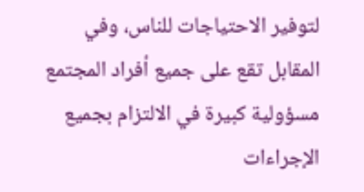لتوفير الاحتياجات للناس، وفي المقابل تقع على جميع أفراد المجتمع مسؤولية كبيرة في الالتزام بجميع الإجراءات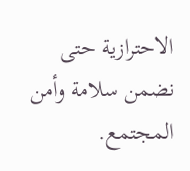الاحترازية حتى نضمن سلامة وأمن المجتمع.